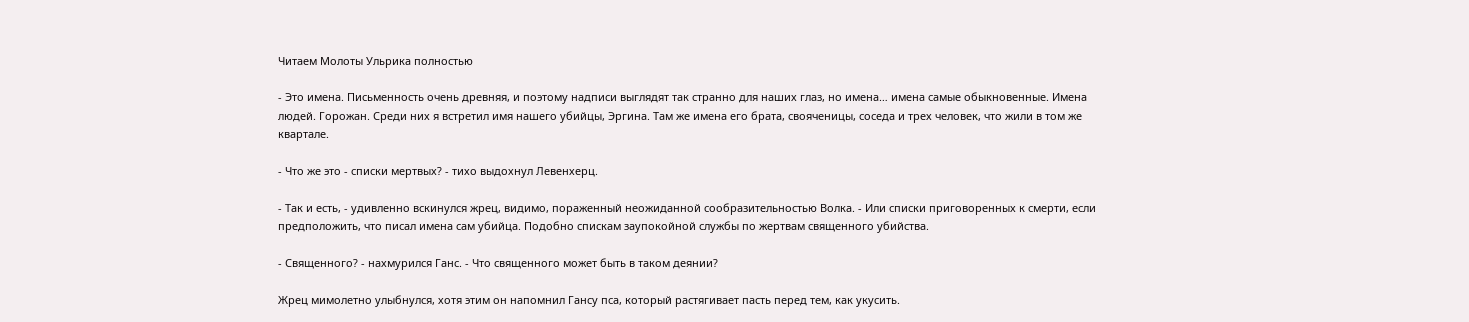Читаем Молоты Ульрика полностью

- Это имена. Письменность очень древняя, и поэтому надписи выглядят так странно для наших глаз, но имена… имена самые обыкновенные. Имена людей. Горожан. Среди них я встретил имя нашего убийцы, Эргина. Там же имена его брата, свояченицы, соседа и трех человек, что жили в том же квартале.

- Что же это - списки мертвых? - тихо выдохнул Левенхерц.

- Так и есть, - удивленно вскинулся жрец, видимо, пораженный неожиданной сообразительностью Волка. - Или списки приговоренных к смерти, если предположить, что писал имена сам убийца. Подобно спискам заупокойной службы по жертвам священного убийства.

- Священного? - нахмурился Ганс. - Что священного может быть в таком деянии?

Жрец мимолетно улыбнулся, хотя этим он напомнил Гансу пса, который растягивает пасть перед тем, как укусить.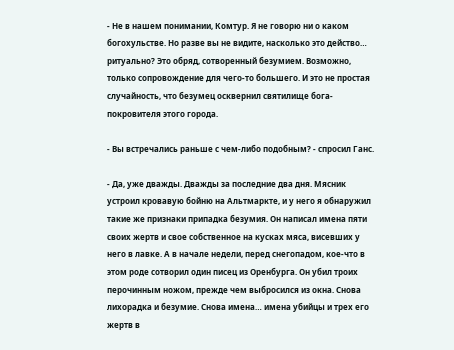- Не в нашем понимании, Комтур. Я не говорю ни о каком богохульстве. Но разве вы не видите, насколько это действо… ритуально? Это обряд, сотворенный безумием. Возможно, только сопровождение для чего-то большего. И это не простая случайность, что безумец осквернил святилище бога-покровителя этого города.

- Вы встречались раньше с чем-либо подобным? - спросил Ганс.

- Да, уже дважды. Дважды за последние два дня. Мясник устроил кровавую бойню на Альтмаркте, и у него я обнаружил такие же признаки припадка безумия. Он написал имена пяти своих жертв и свое собственное на кусках мяса, висевших у него в лавке. А в начале недели, перед снегопадом, кое-что в этом роде сотворил один писец из Оренбурга. Он убил троих перочинным ножом, прежде чем выбросился из окна. Снова лихорадка и безумие. Снова имена… имена убийцы и трех его жертв в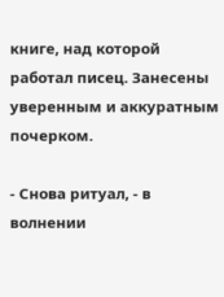книге, над которой работал писец. Занесены уверенным и аккуратным почерком.

- Снова ритуал, - в волнении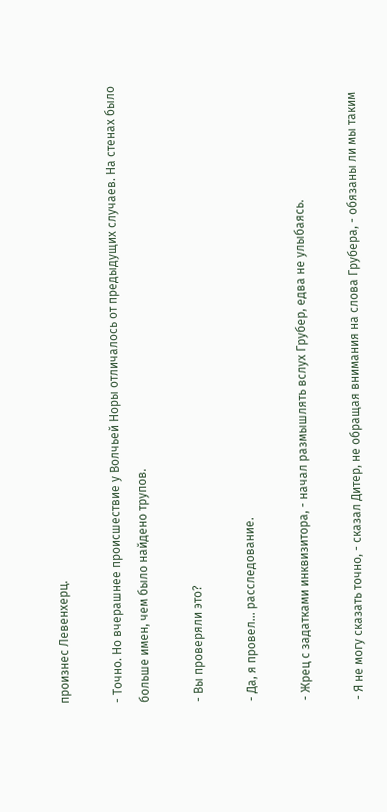произнес Левенхерц.

- Точно. Но вчерашнее происшествие у Волчьей Норы отличалось от предыдущих случаев. На стенах было больше имен, чем было найдено трупов.

- Вы проверяли это?

- Да, я провел… расследование.

- Жрец с задатками инквизитора, - начал размышлять вслух Грубер, едва не улыбаясь.

- Я не могу сказать точно, - сказал Дитер, не обращая внимания на слова Грубера, - обязаны ли мы таким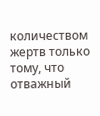количеством жертв только тому, что отважный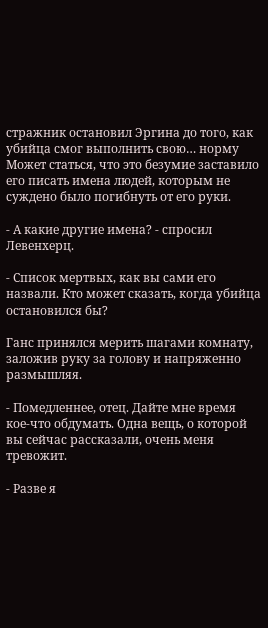стражник остановил Эргина до того, как убийца смог выполнить свою… норму Может статься, что это безумие заставило его писать имена людей, которым не суждено было погибнуть от его руки.

- А какие другие имена? - спросил Левенхерц.

- Список мертвых, как вы сами его назвали. Кто может сказать, когда убийца остановился бы?

Ганс принялся мерить шагами комнату, заложив руку за голову и напряженно размышляя.

- Помедленнее, отец. Дайте мне время кое-что обдумать. Одна вещь, о которой вы сейчас рассказали, очень меня тревожит.

- Разве я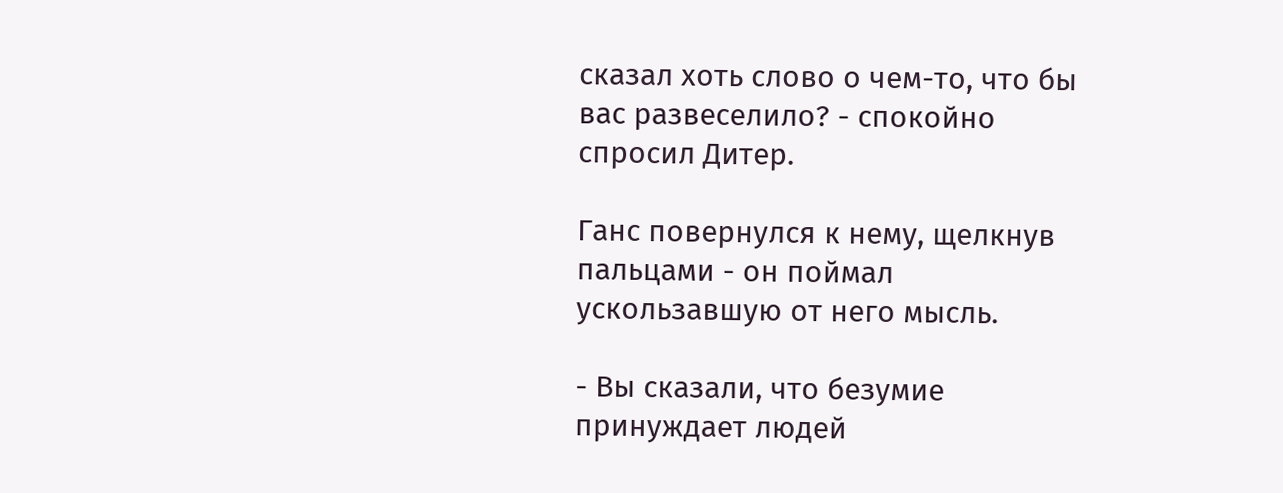сказал хоть слово о чем-то, что бы вас развеселило? - спокойно спросил Дитер.

Ганс повернулся к нему, щелкнув пальцами - он поймал ускользавшую от него мысль.

- Вы сказали, что безумие принуждает людей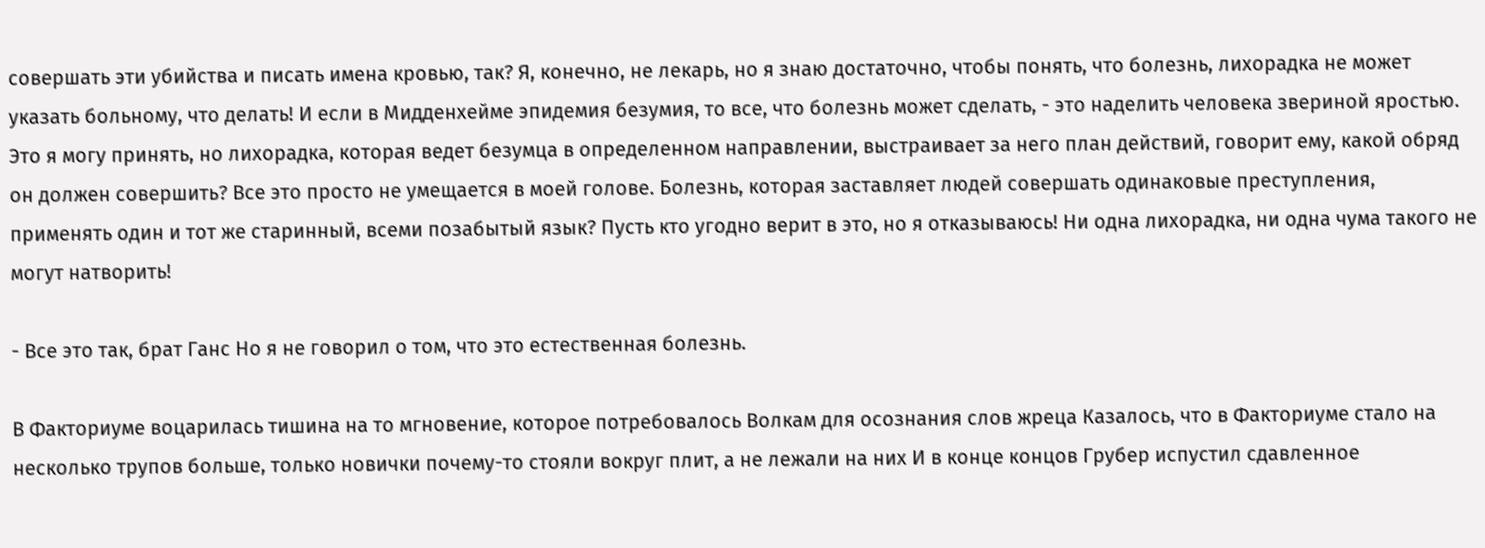совершать эти убийства и писать имена кровью, так? Я, конечно, не лекарь, но я знаю достаточно, чтобы понять, что болезнь, лихорадка не может указать больному, что делать! И если в Мидденхейме эпидемия безумия, то все, что болезнь может сделать, - это наделить человека звериной яростью. Это я могу принять, но лихорадка, которая ведет безумца в определенном направлении, выстраивает за него план действий, говорит ему, какой обряд он должен совершить? Все это просто не умещается в моей голове. Болезнь, которая заставляет людей совершать одинаковые преступления, применять один и тот же старинный, всеми позабытый язык? Пусть кто угодно верит в это, но я отказываюсь! Ни одна лихорадка, ни одна чума такого не могут натворить!

- Все это так, брат Ганс Но я не говорил о том, что это естественная болезнь.

В Факториуме воцарилась тишина на то мгновение, которое потребовалось Волкам для осознания слов жреца Казалось, что в Факториуме стало на несколько трупов больше, только новички почему-то стояли вокруг плит, а не лежали на них И в конце концов Грубер испустил сдавленное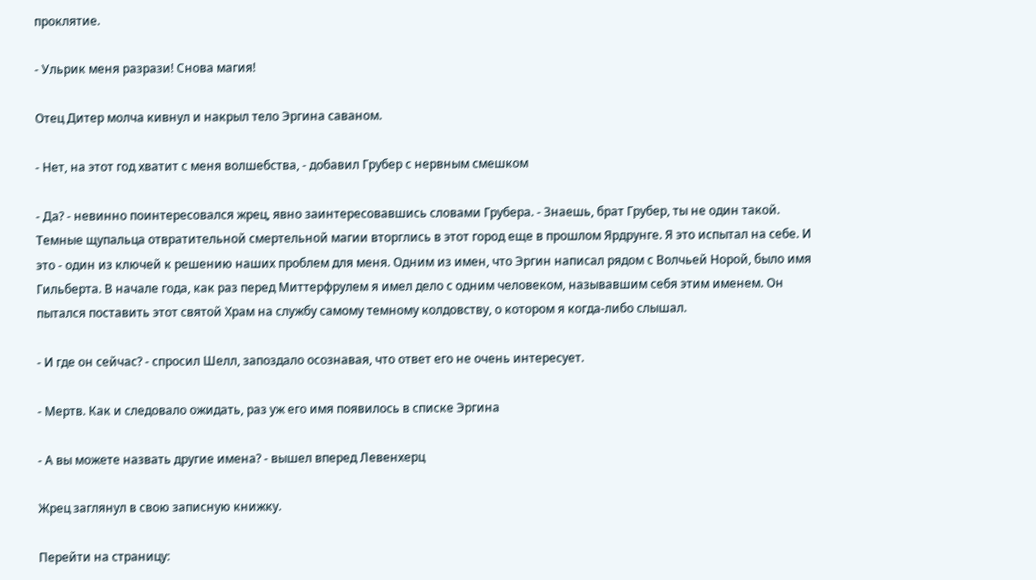проклятие.

- Ульрик меня разрази! Снова магия!

Отец Дитер молча кивнул и накрыл тело Эргина саваном.

- Нет, на этот год хватит с меня волшебства, - добавил Грубер с нервным смешком

- Да? - невинно поинтересовался жрец, явно заинтересовавшись словами Грубера. - Знаешь, брат Грубер, ты не один такой. Темные щупальца отвратительной смертельной магии вторглись в этот город еще в прошлом Ярдрунге. Я это испытал на себе. И это - один из ключей к решению наших проблем для меня. Одним из имен, что Эргин написал рядом с Волчьей Норой, было имя Гильберта. В начале года, как раз перед Миттерфрулем я имел дело с одним человеком, называвшим себя этим именем. Он пытался поставить этот святой Храм на службу самому темному колдовству, о котором я когда-либо слышал.

- И где он сейчас? - спросил Шелл, запоздало осознавая, что ответ его не очень интересует.

- Мертв. Как и следовало ожидать, раз уж его имя появилось в списке Эргина

- А вы можете назвать другие имена? - вышел вперед Левенхерц

Жрец заглянул в свою записную книжку.

Перейти на страницу: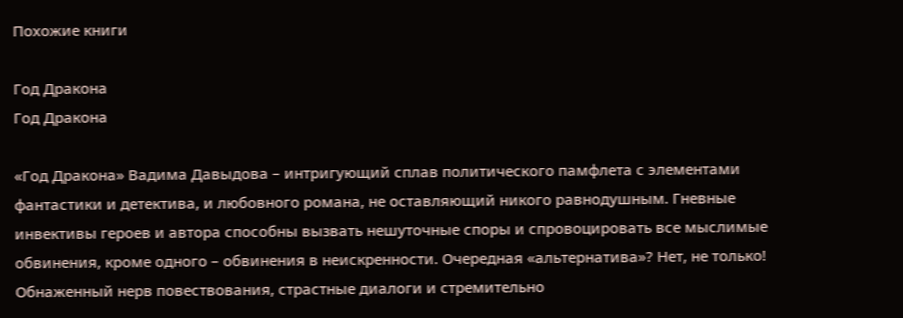Похожие книги

Год Дракона
Год Дракона

«Год Дракона» Вадима Давыдова – интригующий сплав политического памфлета с элементами фантастики и детектива, и любовного романа, не оставляющий никого равнодушным. Гневные инвективы героев и автора способны вызвать нешуточные споры и спровоцировать все мыслимые обвинения, кроме одного – обвинения в неискренности. Очередная «альтернатива»? Нет, не только! Обнаженный нерв повествования, страстные диалоги и стремительно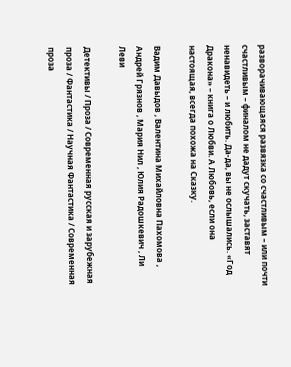разворачивающаяся развязка со счастливым – или почти счастливым – финалом не дадут скучать, заставят ненавидеть – и любить. Да-да, вы не ослышались. «Год Дракона» – книга о Любви. А Любовь, если она настоящая, всегда похожа на Сказку.

Вадим Давыдов , Валентина Михайловна Пахомова , Андрей Грязнов , Мария Нил , Юлия Радошкевич , Ли Леви

Детективы / Проза / Современная русская и зарубежная проза / Фантастика / Научная Фантастика / Современная проза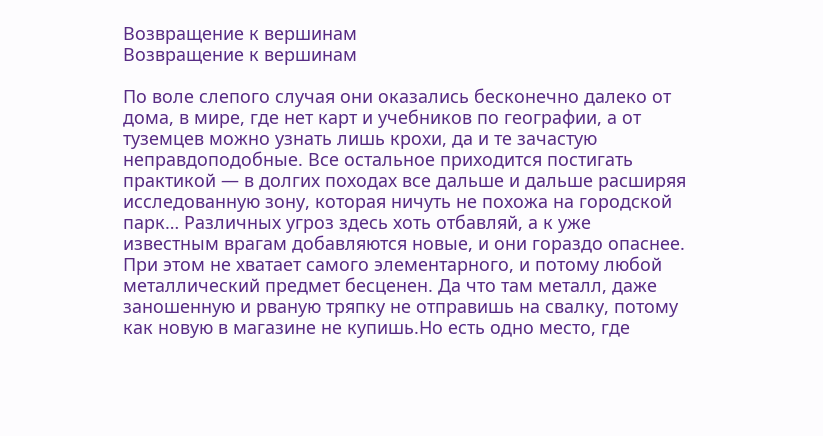Возвращение к вершинам
Возвращение к вершинам

По воле слепого случая они оказались бесконечно далеко от дома, в мире, где нет карт и учебников по географии, а от туземцев можно узнать лишь крохи, да и те зачастую неправдоподобные. Все остальное приходится постигать практикой — в долгих походах все дальше и дальше расширяя исследованную зону, которая ничуть не похожа на городской парк… Различных угроз здесь хоть отбавляй, а к уже известным врагам добавляются новые, и они гораздо опаснее. При этом не хватает самого элементарного, и потому любой металлический предмет бесценен. Да что там металл, даже заношенную и рваную тряпку не отправишь на свалку, потому как новую в магазине не купишь.Но есть одно место, где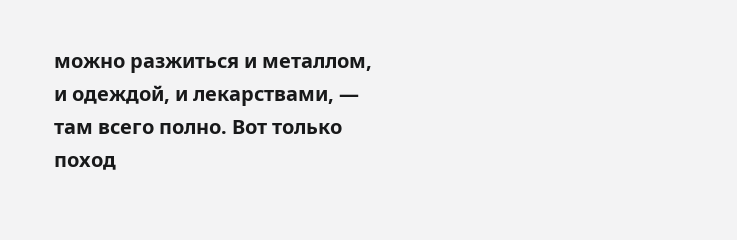можно разжиться и металлом, и одеждой, и лекарствами, — там всего полно. Вот только поход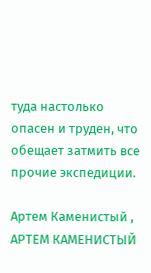туда настолько опасен и труден, что обещает затмить все прочие экспедиции.

Артем Каменистый , АРТЕМ КАМЕНИСТЫЙ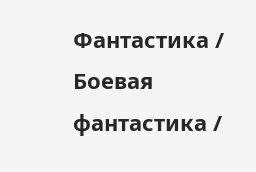Фантастика / Боевая фантастика /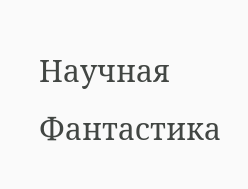Научная Фантастика